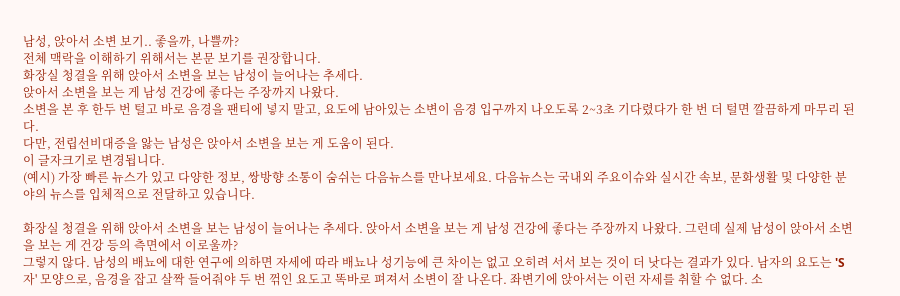남성, 앉아서 소변 보기.. 좋을까, 나쁠까?
전체 맥락을 이해하기 위해서는 본문 보기를 권장합니다.
화장실 청결을 위해 앉아서 소변을 보는 남성이 늘어나는 추세다.
앉아서 소변을 보는 게 남성 건강에 좋다는 주장까지 나왔다.
소변을 본 후 한두 번 털고 바로 음경을 팬티에 넣지 말고, 요도에 남아있는 소변이 음경 입구까지 나오도록 2~3초 기다렸다가 한 번 더 털면 깔끔하게 마무리 된다.
다만, 전립선비대증을 앓는 남성은 앉아서 소변을 보는 게 도움이 된다.
이 글자크기로 변경됩니다.
(예시) 가장 빠른 뉴스가 있고 다양한 정보, 쌍방향 소통이 숨쉬는 다음뉴스를 만나보세요. 다음뉴스는 국내외 주요이슈와 실시간 속보, 문화생활 및 다양한 분야의 뉴스를 입체적으로 전달하고 있습니다.

화장실 청결을 위해 앉아서 소변을 보는 남성이 늘어나는 추세다. 앉아서 소변을 보는 게 남성 건강에 좋다는 주장까지 나왔다. 그런데 실제 남성이 앉아서 소변을 보는 게 건강 등의 측면에서 이로울까?
그렇지 않다. 남성의 배뇨에 대한 연구에 의하면 자세에 따라 배뇨나 성기능에 큰 차이는 없고 오히려 서서 보는 것이 더 낫다는 결과가 있다. 남자의 요도는 'S자' 모양으로, 음경을 잡고 살짝 들어줘야 두 번 꺾인 요도고 똑바로 펴져서 소변이 잘 나온다. 좌변기에 앉아서는 이런 자세를 취할 수 없다. 소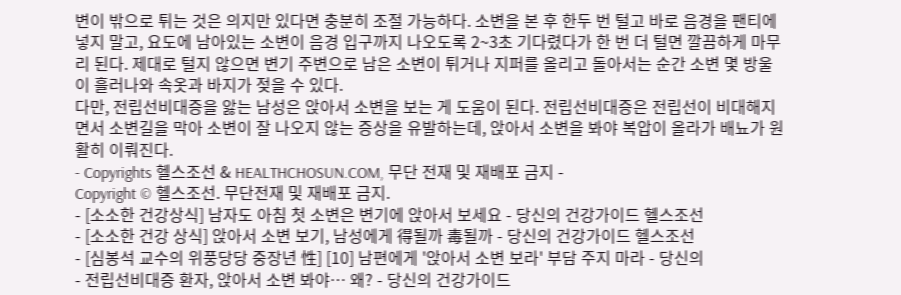변이 밖으로 튀는 것은 의지만 있다면 충분히 조절 가능하다. 소변을 본 후 한두 번 털고 바로 음경을 팬티에 넣지 말고, 요도에 남아있는 소변이 음경 입구까지 나오도록 2~3초 기다렸다가 한 번 더 털면 깔끔하게 마무리 된다. 제대로 털지 않으면 변기 주변으로 남은 소변이 튀거나 지퍼를 올리고 돌아서는 순간 소변 몇 방울이 흘러나와 속옷과 바지가 젖을 수 있다.
다만, 전립선비대증을 앓는 남성은 앉아서 소변을 보는 게 도움이 된다. 전립선비대증은 전립선이 비대해지면서 소변길을 막아 소변이 잘 나오지 않는 증상을 유발하는데, 앉아서 소변을 봐야 복압이 올라가 배뇨가 원활히 이뤄진다.
- Copyrights 헬스조선 & HEALTHCHOSUN.COM, 무단 전재 및 재배포 금지 -
Copyright © 헬스조선. 무단전재 및 재배포 금지.
- [소소한 건강상식] 남자도 아침 첫 소변은 변기에 앉아서 보세요 - 당신의 건강가이드 헬스조선
- [소소한 건강 상식] 앉아서 소변 보기, 남성에게 得될까 毒될까 - 당신의 건강가이드 헬스조선
- [심봉석 교수의 위풍당당 중장년 性] [10] 남편에게 '앉아서 소변 보라' 부담 주지 마라 - 당신의
- 전립선비대증 환자, 앉아서 소변 봐야… 왜? - 당신의 건강가이드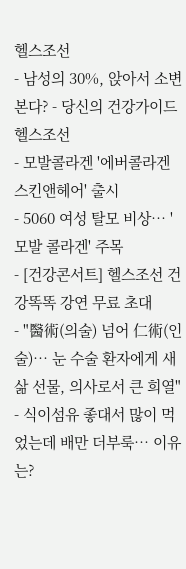헬스조선
- 남성의 30%, 앉아서 소변본다? - 당신의 건강가이드 헬스조선
- 모발콜라겐 '에버콜라겐 스킨앤헤어' 출시
- 5060 여성 탈모 비상… '모발 콜라겐' 주목
- [건강콘서트] 헬스조선 건강똑똑 강연 무료 초대
- "醫術(의술) 넘어 仁術(인술)… 눈 수술 환자에게 새 삶 선물, 의사로서 큰 희열"
- 식이섬유 좋대서 많이 먹었는데 배만 더부룩… 이유는?